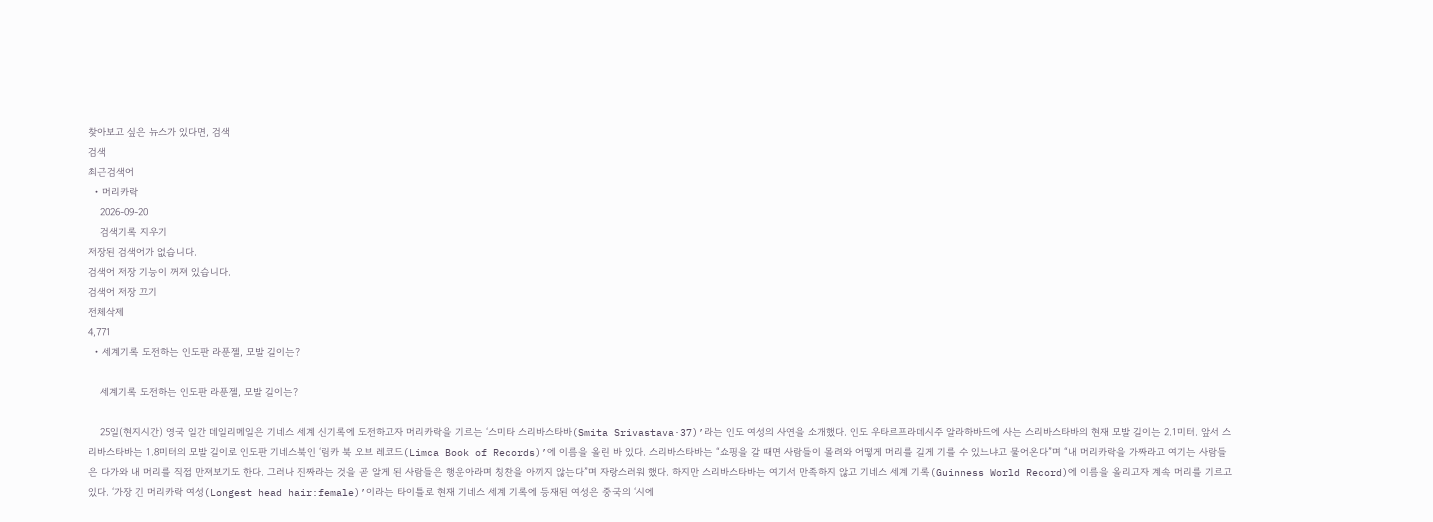찾아보고 싶은 뉴스가 있다면, 검색
검색
최근검색어
  • 머리카락
    2026-09-20
    검색기록 지우기
저장된 검색어가 없습니다.
검색어 저장 기능이 꺼져 있습니다.
검색어 저장 끄기
전체삭제
4,771
  • 세계기록 도전하는 인도판 라푼젤, 모발 길이는?

    세계기록 도전하는 인도판 라푼젤, 모발 길이는?

    25일(현지시간) 영국 일간 데일리메일은 기네스 세계 신기록에 도전하고자 머리카락을 기르는 ‘스미타 스리바스타바(Smita Srivastava·37)’라는 인도 여성의 사연을 소개했다. 인도 우타르프라데시주 알라하바드에 사는 스리바스타바의 현재 모발 길이는 2.1미터. 앞서 스리바스타바는 1.8미터의 모발 길이로 인도판 기네스북인 ‘림카 북 오브 레코드(Limca Book of Records)’에 이름을 올린 바 있다. 스리바스타바는 “쇼핑을 갈 때면 사람들이 몰려와 어떻게 머리를 길게 기를 수 있느냐고 물어온다”며 “내 머리카락을 가짜라고 여기는 사람들은 다가와 내 머리를 직접 만져보기도 한다. 그러나 진짜라는 것을 곧 알게 된 사람들은 행운아라며 칭찬을 아끼지 않는다”며 자랑스러워 했다. 하지만 스리바스타바는 여기서 만족하지 않고 기네스 세계 기록(Guinness World Record)에 이름을 올리고자 계속 머리를 기르고 있다. ‘가장 긴 머리카락 여성(Longest head hair:female)’이라는 타이틀로 현재 기네스 세계 기록에 등재된 여성은 중국의 ‘시에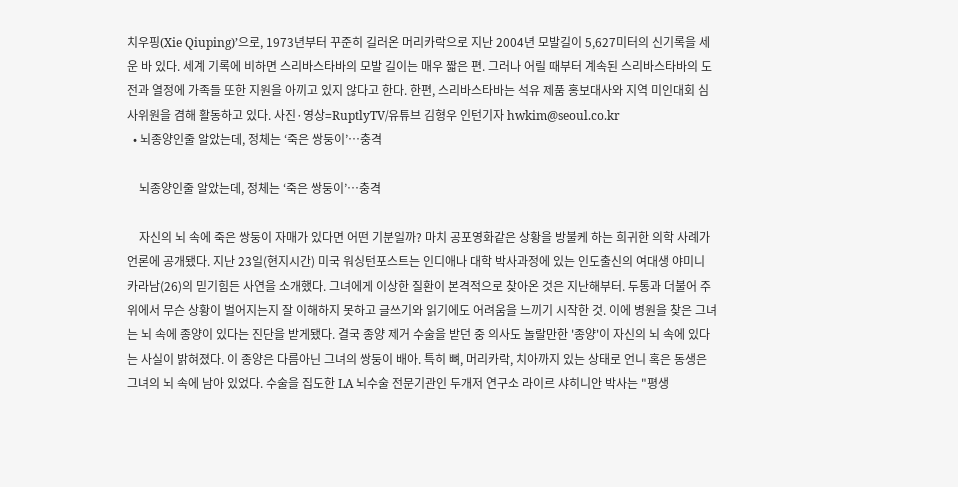치우핑(Xie Qiuping)’으로, 1973년부터 꾸준히 길러온 머리카락으로 지난 2004년 모발길이 5,627미터의 신기록을 세운 바 있다. 세계 기록에 비하면 스리바스타바의 모발 길이는 매우 짧은 편. 그러나 어릴 때부터 계속된 스리바스타바의 도전과 열정에 가족들 또한 지원을 아끼고 있지 않다고 한다. 한편, 스리바스타바는 석유 제품 홍보대사와 지역 미인대회 심사위원을 겸해 활동하고 있다. 사진·영상=RuptlyTV/유튜브 김형우 인턴기자 hwkim@seoul.co.kr
  • 뇌종양인줄 알았는데, 정체는 ‘죽은 쌍둥이’…충격

    뇌종양인줄 알았는데, 정체는 ‘죽은 쌍둥이’…충격

    자신의 뇌 속에 죽은 쌍둥이 자매가 있다면 어떤 기분일까? 마치 공포영화같은 상황을 방불케 하는 희귀한 의학 사례가 언론에 공개됐다. 지난 23일(현지시간) 미국 워싱턴포스트는 인디애나 대학 박사과정에 있는 인도출신의 여대생 야미니 카라남(26)의 믿기힘든 사연을 소개했다. 그녀에게 이상한 질환이 본격적으로 찾아온 것은 지난해부터. 두통과 더불어 주위에서 무슨 상황이 벌어지는지 잘 이해하지 못하고 글쓰기와 읽기에도 어려움을 느끼기 시작한 것. 이에 병원을 찾은 그녀는 뇌 속에 종양이 있다는 진단을 받게됐다. 결국 종양 제거 수술을 받던 중 의사도 놀랄만한 '종양'이 자신의 뇌 속에 있다는 사실이 밝혀졌다. 이 종양은 다름아닌 그녀의 쌍둥이 배아. 특히 뼈, 머리카락, 치아까지 있는 상태로 언니 혹은 동생은 그녀의 뇌 속에 남아 있었다. 수술을 집도한 LA 뇌수술 전문기관인 두개저 연구소 라이르 샤히니안 박사는 "평생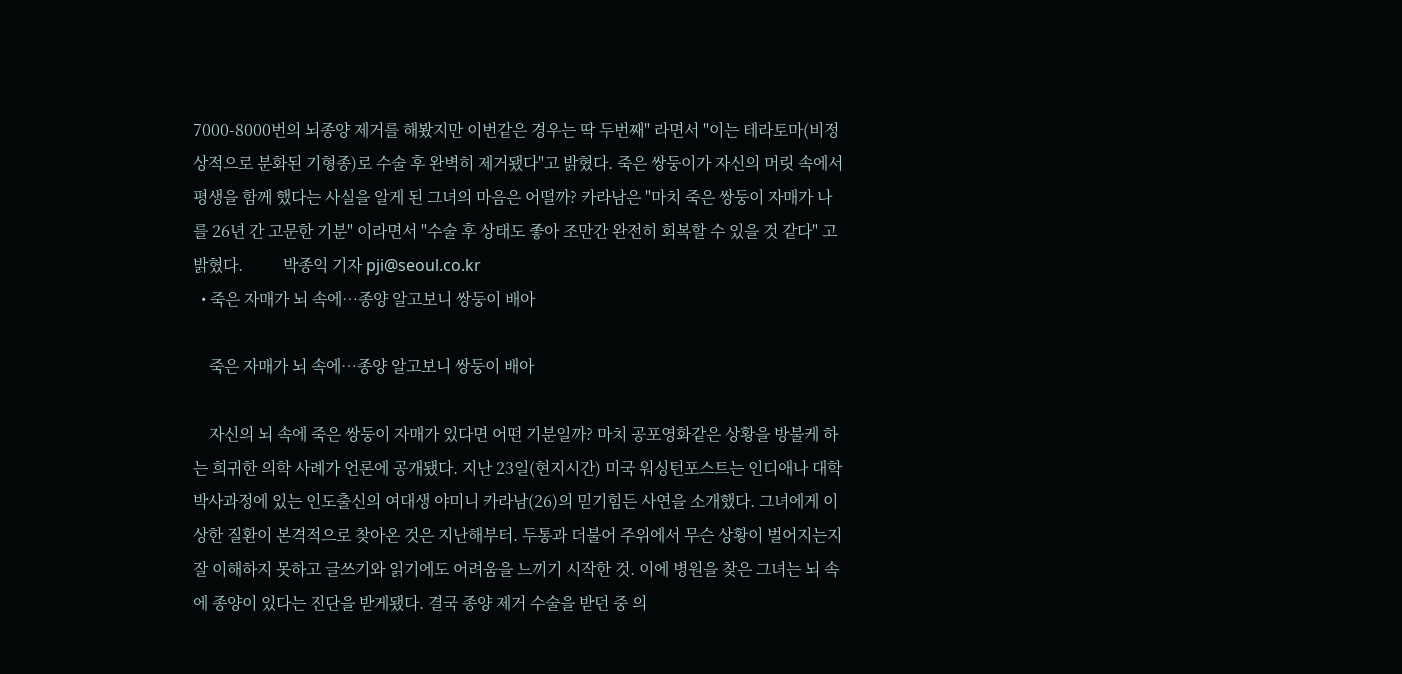7000-8000번의 뇌종양 제거를 해봤지만 이번같은 경우는 딱 두번째" 라면서 "이는 테라토마(비정상적으로 분화된 기형종)로 수술 후 완벽히 제거됐다"고 밝혔다. 죽은 쌍둥이가 자신의 머릿 속에서 평생을 함께 했다는 사실을 알게 된 그녀의 마음은 어떨까? 카라남은 "마치 죽은 쌍둥이 자매가 나를 26년 간 고문한 기분" 이라면서 "수술 후 상태도 좋아 조만간 완전히 회복할 수 있을 것 같다" 고 밝혔다.          박종익 기자 pji@seoul.co.kr
  • 죽은 자매가 뇌 속에…종양 알고보니 쌍둥이 배아

    죽은 자매가 뇌 속에…종양 알고보니 쌍둥이 배아

    자신의 뇌 속에 죽은 쌍둥이 자매가 있다면 어떤 기분일까? 마치 공포영화같은 상황을 방불케 하는 희귀한 의학 사례가 언론에 공개됐다. 지난 23일(현지시간) 미국 워싱턴포스트는 인디애나 대학 박사과정에 있는 인도출신의 여대생 야미니 카라남(26)의 믿기힘든 사연을 소개했다. 그녀에게 이상한 질환이 본격적으로 찾아온 것은 지난해부터. 두통과 더불어 주위에서 무슨 상황이 벌어지는지 잘 이해하지 못하고 글쓰기와 읽기에도 어려움을 느끼기 시작한 것. 이에 병원을 찾은 그녀는 뇌 속에 종양이 있다는 진단을 받게됐다. 결국 종양 제거 수술을 받던 중 의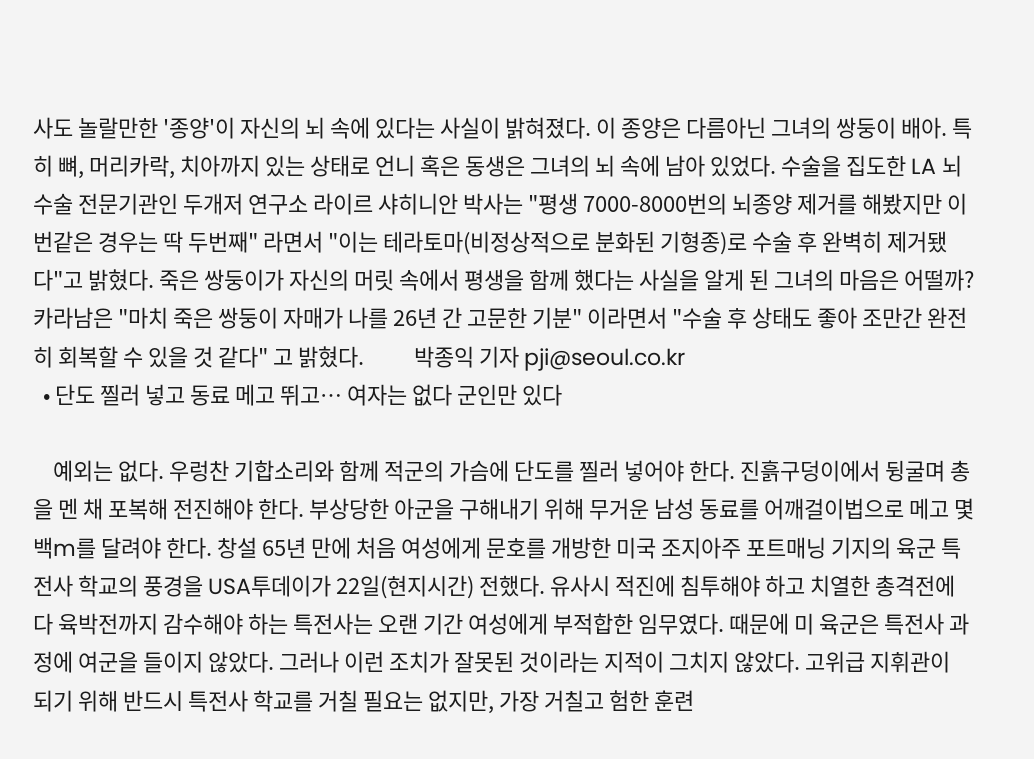사도 놀랄만한 '종양'이 자신의 뇌 속에 있다는 사실이 밝혀졌다. 이 종양은 다름아닌 그녀의 쌍둥이 배아. 특히 뼈, 머리카락, 치아까지 있는 상태로 언니 혹은 동생은 그녀의 뇌 속에 남아 있었다. 수술을 집도한 LA 뇌수술 전문기관인 두개저 연구소 라이르 샤히니안 박사는 "평생 7000-8000번의 뇌종양 제거를 해봤지만 이번같은 경우는 딱 두번째" 라면서 "이는 테라토마(비정상적으로 분화된 기형종)로 수술 후 완벽히 제거됐다"고 밝혔다. 죽은 쌍둥이가 자신의 머릿 속에서 평생을 함께 했다는 사실을 알게 된 그녀의 마음은 어떨까? 카라남은 "마치 죽은 쌍둥이 자매가 나를 26년 간 고문한 기분" 이라면서 "수술 후 상태도 좋아 조만간 완전히 회복할 수 있을 것 같다" 고 밝혔다.          박종익 기자 pji@seoul.co.kr
  • 단도 찔러 넣고 동료 메고 뛰고… 여자는 없다 군인만 있다

    예외는 없다. 우렁찬 기합소리와 함께 적군의 가슴에 단도를 찔러 넣어야 한다. 진흙구덩이에서 뒹굴며 총을 멘 채 포복해 전진해야 한다. 부상당한 아군을 구해내기 위해 무거운 남성 동료를 어깨걸이법으로 메고 몇백m를 달려야 한다. 창설 65년 만에 처음 여성에게 문호를 개방한 미국 조지아주 포트매닝 기지의 육군 특전사 학교의 풍경을 USA투데이가 22일(현지시간) 전했다. 유사시 적진에 침투해야 하고 치열한 총격전에다 육박전까지 감수해야 하는 특전사는 오랜 기간 여성에게 부적합한 임무였다. 때문에 미 육군은 특전사 과정에 여군을 들이지 않았다. 그러나 이런 조치가 잘못된 것이라는 지적이 그치지 않았다. 고위급 지휘관이 되기 위해 반드시 특전사 학교를 거칠 필요는 없지만, 가장 거칠고 험한 훈련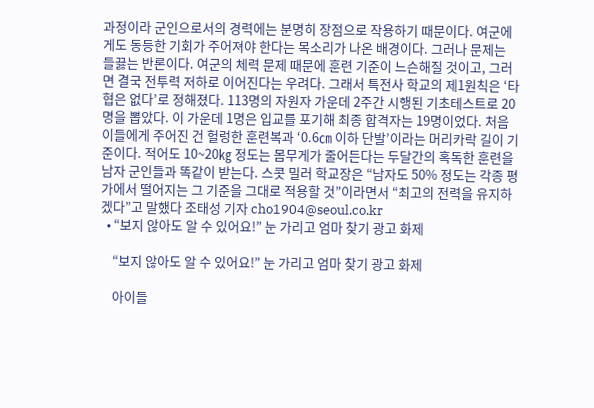과정이라 군인으로서의 경력에는 분명히 장점으로 작용하기 때문이다. 여군에게도 동등한 기회가 주어져야 한다는 목소리가 나온 배경이다. 그러나 문제는 들끓는 반론이다. 여군의 체력 문제 때문에 훈련 기준이 느슨해질 것이고, 그러면 결국 전투력 저하로 이어진다는 우려다. 그래서 특전사 학교의 제1원칙은 ‘타협은 없다’로 정해졌다. 113명의 자원자 가운데 2주간 시행된 기초테스트로 20명을 뽑았다. 이 가운데 1명은 입교를 포기해 최종 합격자는 19명이었다. 처음 이들에게 주어진 건 헐렁한 훈련복과 ‘0.6㎝ 이하 단발’이라는 머리카락 길이 기준이다. 적어도 10~20㎏ 정도는 몸무게가 줄어든다는 두달간의 혹독한 훈련을 남자 군인들과 똑같이 받는다. 스콧 밀러 학교장은 “남자도 50% 정도는 각종 평가에서 떨어지는 그 기준을 그대로 적용할 것”이라면서 “최고의 전력을 유지하겠다”고 말했다 조태성 기자 cho1904@seoul.co.kr
  • “보지 않아도 알 수 있어요!” 눈 가리고 엄마 찾기 광고 화제

    “보지 않아도 알 수 있어요!” 눈 가리고 엄마 찾기 광고 화제

    아이들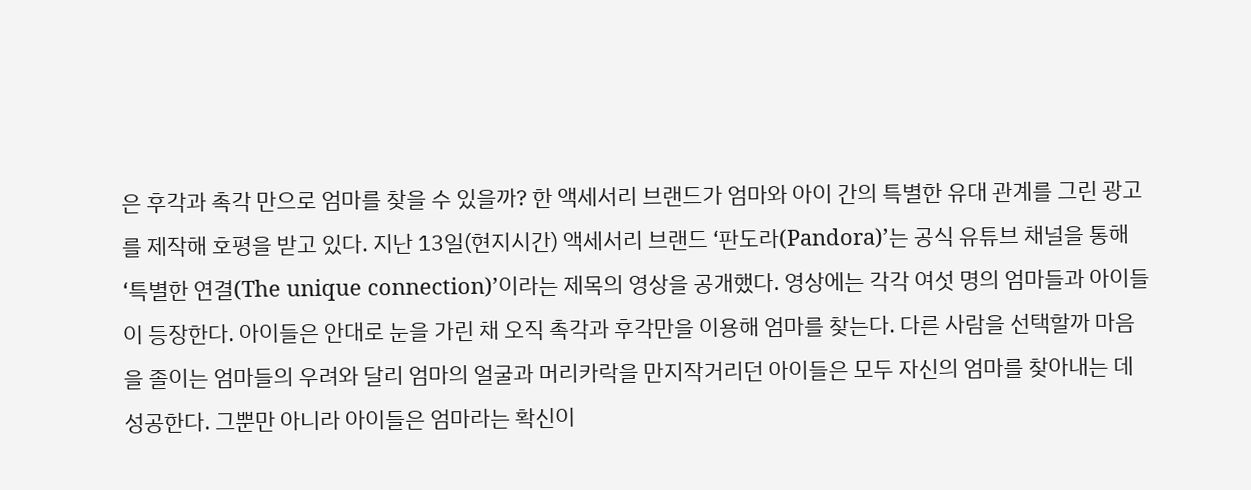은 후각과 촉각 만으로 엄마를 찾을 수 있을까? 한 액세서리 브랜드가 엄마와 아이 간의 특별한 유대 관계를 그린 광고를 제작해 호평을 받고 있다. 지난 13일(현지시간) 액세서리 브랜드 ‘판도라(Pandora)’는 공식 유튜브 채널을 통해 ‘특별한 연결(The unique connection)’이라는 제목의 영상을 공개했다. 영상에는 각각 여섯 명의 엄마들과 아이들이 등장한다. 아이들은 안대로 눈을 가린 채 오직 촉각과 후각만을 이용해 엄마를 찾는다. 다른 사람을 선택할까 마음을 졸이는 엄마들의 우려와 달리 엄마의 얼굴과 머리카락을 만지작거리던 아이들은 모두 자신의 엄마를 찾아내는 데 성공한다. 그뿐만 아니라 아이들은 엄마라는 확신이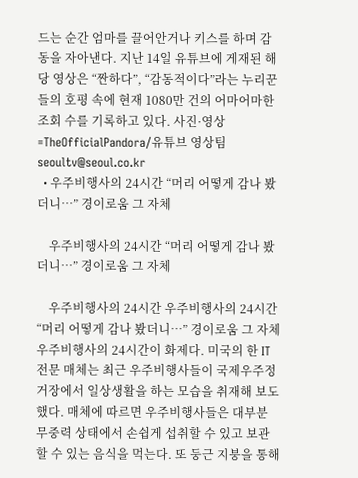드는 순간 엄마를 끌어안거나 키스를 하며 감동을 자아낸다. 지난 14일 유튜브에 게재된 해당 영상은 “짠하다”, “감동적이다”라는 누리꾼들의 호평 속에 현재 1080만 건의 어마어마한 조회 수를 기록하고 있다. 사진·영상=TheOfficialPandora/유튜브 영상팀 seoultv@seoul.co.kr
  • 우주비행사의 24시간 “머리 어떻게 감나 봤더니…” 경이로움 그 자체

    우주비행사의 24시간 “머리 어떻게 감나 봤더니…” 경이로움 그 자체

    우주비행사의 24시간 우주비행사의 24시간 “머리 어떻게 감나 봤더니…” 경이로움 그 자체 우주비행사의 24시간이 화제다. 미국의 한 IT 전문 매체는 최근 우주비행사들이 국제우주정거장에서 일상생활을 하는 모습을 취재해 보도했다. 매체에 따르면 우주비행사들은 대부분 무중력 상태에서 손쉽게 섭취할 수 있고 보관할 수 있는 음식을 먹는다. 또 둥근 지붕을 통해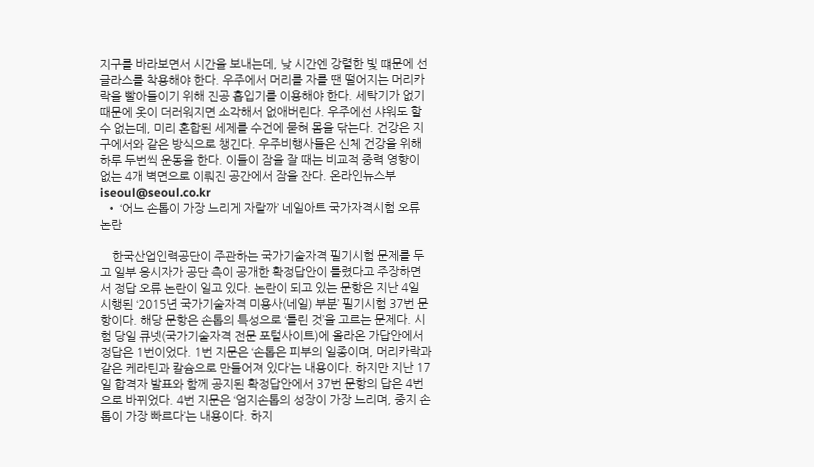지구를 바라보면서 시간을 보내는데, 낮 시간엔 강렬한 빛 떄문에 선글라스를 착용해야 한다. 우주에서 머리를 자를 땐 떨어지는 머리카락을 빨아들이기 위해 진공 흡입기를 이용해야 한다. 세탁기가 없기 때문에 옷이 더러워지면 소각해서 없애버린다. 우주에선 샤워도 할 수 없는데, 미리 혼합된 세제를 수건에 묻혀 몸을 닦는다. 건강은 지구에서와 같은 방식으로 챙긴다. 우주비행사들은 신체 건강을 위해 하루 두번씩 운동을 한다. 이들이 잠을 잘 때는 비교적 중력 영향이 없는 4개 벽면으로 이뤄진 공간에서 잠을 잔다. 온라인뉴스부 iseoul@seoul.co.kr
  • ‘어느 손톱이 가장 느리게 자랄까’ 네일아트 국가자격시험 오류 논란

    한국산업인력공단이 주관하는 국가기술자격 필기시험 문제를 두고 일부 응시자가 공단 측이 공개한 확정답안이 틀렸다고 주장하면서 정답 오류 논란이 일고 있다. 논란이 되고 있는 문항은 지난 4일 시행된 ‘2015년 국가기술자격 미용사(네일) 부분’ 필기시험 37번 문항이다. 해당 문항은 손톱의 특성으로 ‘틀린 것’을 고르는 문제다. 시험 당일 큐넷(국가기술자격 전문 포털사이트)에 올라온 가답안에서 정답은 1번이었다. 1번 지문은 ‘손톱은 피부의 일종이며, 머리카락과 같은 케라틴과 칼슘으로 만들어져 있다’는 내용이다. 하지만 지난 17일 합격자 발표와 함께 공지된 확정답안에서 37번 문항의 답은 4번으로 바뀌었다. 4번 지문은 ‘엄지손톱의 성장이 가장 느리며, 중지 손톱이 가장 빠르다’는 내용이다. 하지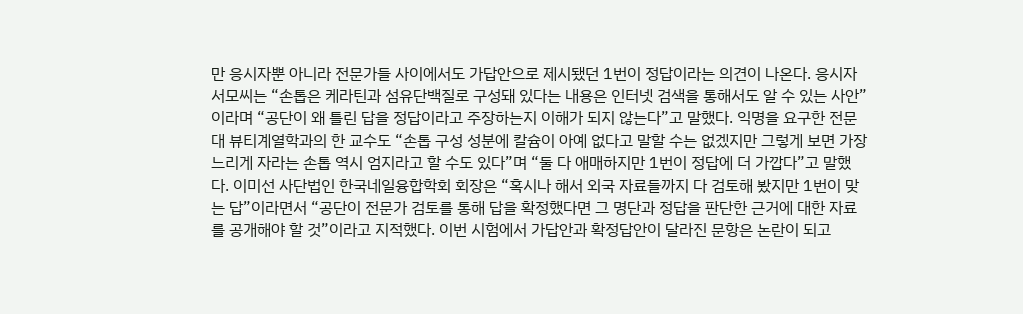만 응시자뿐 아니라 전문가들 사이에서도 가답안으로 제시됐던 1번이 정답이라는 의견이 나온다. 응시자 서모씨는 “손톱은 케라틴과 섬유단백질로 구성돼 있다는 내용은 인터넷 검색을 통해서도 알 수 있는 사안”이라며 “공단이 왜 틀린 답을 정답이라고 주장하는지 이해가 되지 않는다”고 말했다. 익명을 요구한 전문대 뷰티계열학과의 한 교수도 “손톱 구성 성분에 칼슘이 아예 없다고 말할 수는 없겠지만 그렇게 보면 가장 느리게 자라는 손톱 역시 엄지라고 할 수도 있다”며 “둘 다 애매하지만 1번이 정답에 더 가깝다”고 말했다. 이미선 사단법인 한국네일융합학회 회장은 “혹시나 해서 외국 자료들까지 다 검토해 봤지만 1번이 맞는 답”이라면서 “공단이 전문가 검토를 통해 답을 확정했다면 그 명단과 정답을 판단한 근거에 대한 자료를 공개해야 할 것”이라고 지적했다. 이번 시험에서 가답안과 확정답안이 달라진 문항은 논란이 되고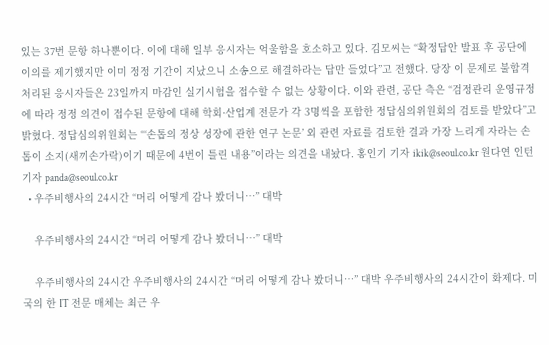있는 37번 문항 하나뿐이다. 이에 대해 일부 응시자는 억울함을 호소하고 있다. 김모씨는 “확정답안 발표 후 공단에 이의를 제기했지만 이미 정정 기간이 지났으니 소송으로 해결하라는 답만 들었다”고 전했다. 당장 이 문제로 불합격 처리된 응시자들은 23일까지 마감인 실기시험을 접수할 수 없는 상황이다. 이와 관련, 공단 측은 “검정관리 운영규정에 따라 정정 의견이 접수된 문항에 대해 학회·산업계 전문가 각 3명씩을 포함한 정답심의위원회의 검토를 받았다”고 밝혔다. 정답심의위원회는 “‘손톱의 정상 성장에 관한 연구 논문’ 외 관련 자료를 검토한 결과 가장 느리게 자라는 손톱이 소지(새끼손가락)이기 때문에 4번이 틀린 내용”이라는 의견을 내놨다. 홍인기 기자 ikik@seoul.co.kr 원다연 인턴기자 panda@seoul.co.kr
  • 우주비행사의 24시간 “머리 어떻게 감나 봤더니…” 대박

    우주비행사의 24시간 “머리 어떻게 감나 봤더니…” 대박

    우주비행사의 24시간 우주비행사의 24시간 “머리 어떻게 감나 봤더니…” 대박 우주비행사의 24시간이 화제다. 미국의 한 IT 전문 매체는 최근 우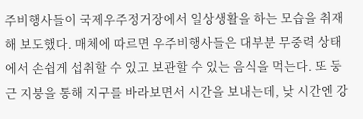주비행사들이 국제우주정거장에서 일상생활을 하는 모습을 취재해 보도했다. 매체에 따르면 우주비행사들은 대부분 무중력 상태에서 손쉽게 섭취할 수 있고 보관할 수 있는 음식을 먹는다. 또 둥근 지붕을 통해 지구를 바라보면서 시간을 보내는데, 낮 시간엔 강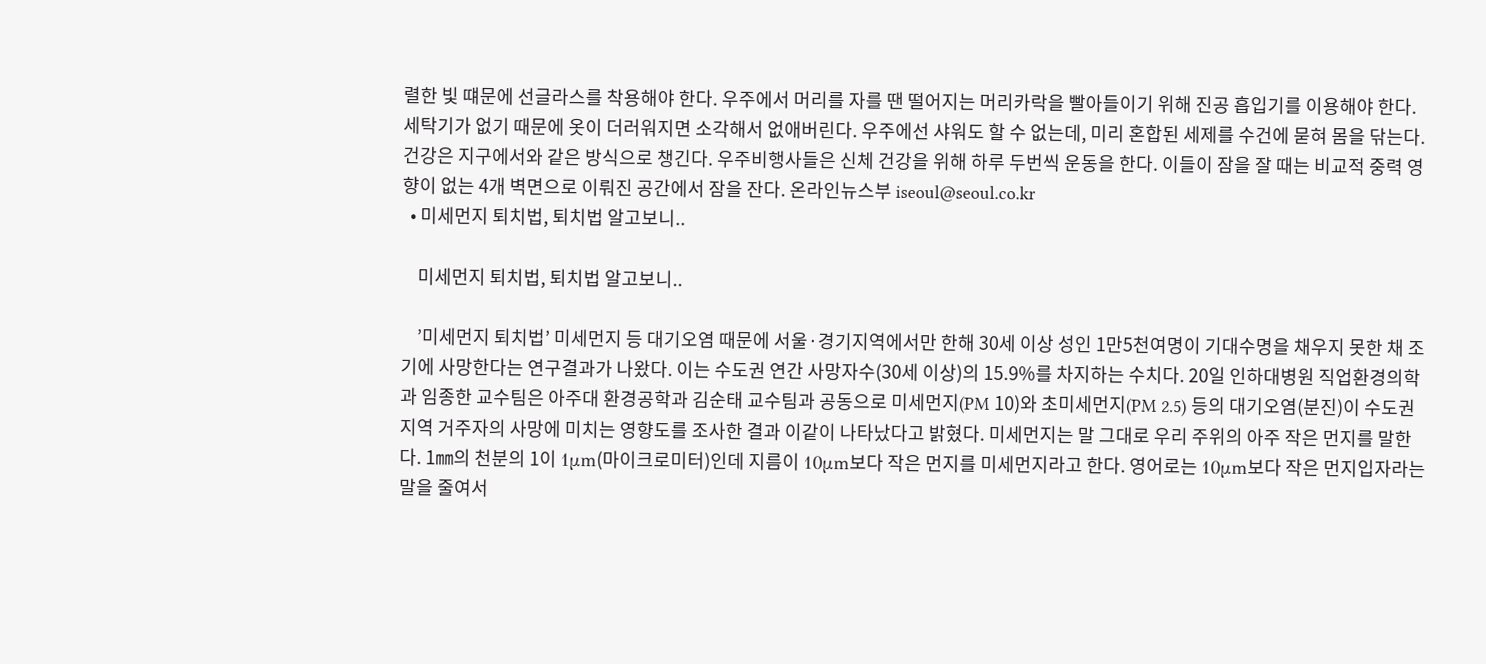렬한 빛 떄문에 선글라스를 착용해야 한다. 우주에서 머리를 자를 땐 떨어지는 머리카락을 빨아들이기 위해 진공 흡입기를 이용해야 한다. 세탁기가 없기 때문에 옷이 더러워지면 소각해서 없애버린다. 우주에선 샤워도 할 수 없는데, 미리 혼합된 세제를 수건에 묻혀 몸을 닦는다. 건강은 지구에서와 같은 방식으로 챙긴다. 우주비행사들은 신체 건강을 위해 하루 두번씩 운동을 한다. 이들이 잠을 잘 때는 비교적 중력 영향이 없는 4개 벽면으로 이뤄진 공간에서 잠을 잔다. 온라인뉴스부 iseoul@seoul.co.kr
  • 미세먼지 퇴치법, 퇴치법 알고보니..

    미세먼지 퇴치법, 퇴치법 알고보니..

    ’미세먼지 퇴치법’ 미세먼지 등 대기오염 때문에 서울·경기지역에서만 한해 30세 이상 성인 1만5천여명이 기대수명을 채우지 못한 채 조기에 사망한다는 연구결과가 나왔다. 이는 수도권 연간 사망자수(30세 이상)의 15.9%를 차지하는 수치다. 20일 인하대병원 직업환경의학과 임종한 교수팀은 아주대 환경공학과 김순태 교수팀과 공동으로 미세먼지(PM 10)와 초미세먼지(PM 2.5) 등의 대기오염(분진)이 수도권지역 거주자의 사망에 미치는 영향도를 조사한 결과 이같이 나타났다고 밝혔다. 미세먼지는 말 그대로 우리 주위의 아주 작은 먼지를 말한다. 1㎜의 천분의 1이 1μm(마이크로미터)인데 지름이 10μm보다 작은 먼지를 미세먼지라고 한다. 영어로는 10μm보다 작은 먼지입자라는 말을 줄여서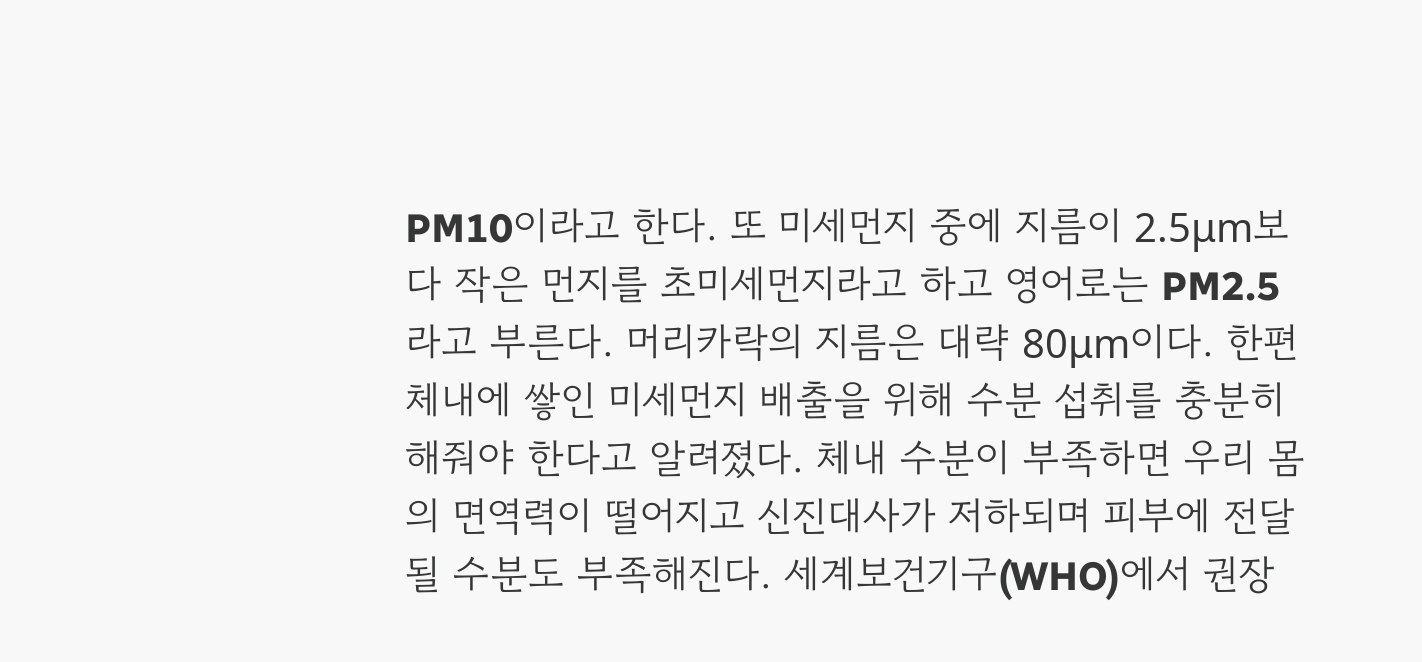PM10이라고 한다. 또 미세먼지 중에 지름이 2.5μm보다 작은 먼지를 초미세먼지라고 하고 영어로는 PM2.5라고 부른다. 머리카락의 지름은 대략 80μm이다. 한편 체내에 쌓인 미세먼지 배출을 위해 수분 섭취를 충분히 해줘야 한다고 알려졌다. 체내 수분이 부족하면 우리 몸의 면역력이 떨어지고 신진대사가 저하되며 피부에 전달될 수분도 부족해진다. 세계보건기구(WHO)에서 권장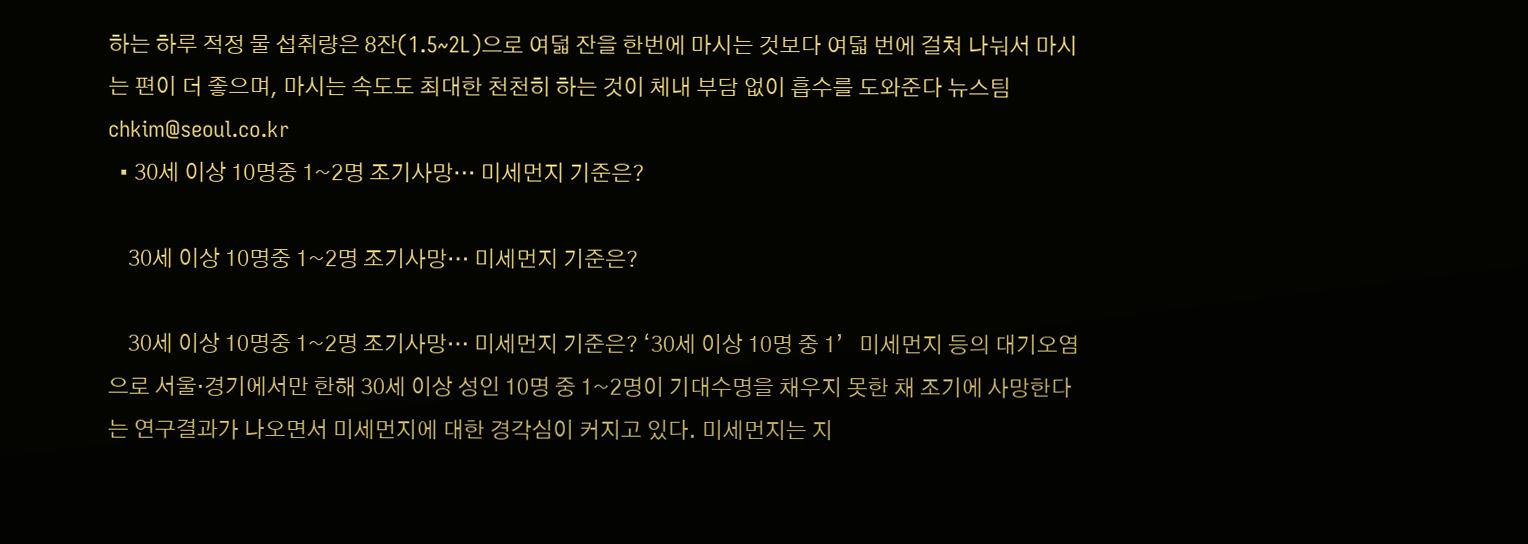하는 하루 적정 물 섭취량은 8잔(1.5~2L)으로 여덟 잔을 한번에 마시는 것보다 여덟 번에 걸쳐 나눠서 마시는 편이 더 좋으며, 마시는 속도도 최대한 천천히 하는 것이 체내 부담 없이 흡수를 도와준다 뉴스팀 chkim@seoul.co.kr
  • 30세 이상 10명중 1~2명 조기사망… 미세먼지 기준은?

    30세 이상 10명중 1~2명 조기사망… 미세먼지 기준은?

    30세 이상 10명중 1~2명 조기사망… 미세먼지 기준은? ‘30세 이상 10명 중 1’   미세먼지 등의 대기오염으로 서울·경기에서만 한해 30세 이상 성인 10명 중 1~2명이 기대수명을 채우지 못한 채 조기에 사망한다는 연구결과가 나오면서 미세먼지에 대한 경각심이 커지고 있다. 미세먼지는 지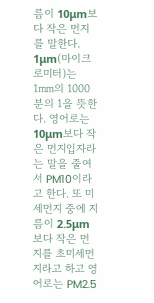름이 10μm보다 작은 먼지를 말한다. 1μm(마이크로미터)는 1㎜의 1000분의 1을 뜻한다. 영어로는 10μm보다 작은 먼지입자라는 말을 줄여서 PM10이라고 한다. 또 미세먼지 중에 지름이 2.5μm보다 작은 먼지를 초미세먼지라고 하고 영어로는 PM2.5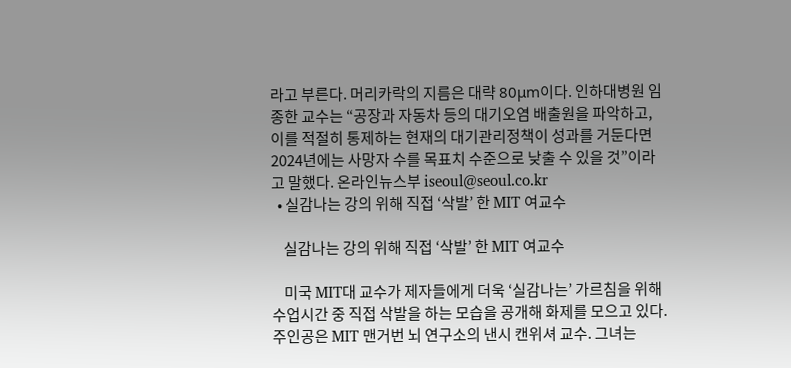라고 부른다. 머리카락의 지름은 대략 80μm이다. 인하대병원 임종한 교수는 “공장과 자동차 등의 대기오염 배출원을 파악하고, 이를 적절히 통제하는 현재의 대기관리정책이 성과를 거둔다면 2024년에는 사망자 수를 목표치 수준으로 낮출 수 있을 것”이라고 말했다. 온라인뉴스부 iseoul@seoul.co.kr
  • 실감나는 강의 위해 직접 ‘삭발’ 한 MIT 여교수

    실감나는 강의 위해 직접 ‘삭발’ 한 MIT 여교수

    미국 MIT대 교수가 제자들에게 더욱 ‘실감나는’ 가르침을 위해 수업시간 중 직접 삭발을 하는 모습을 공개해 화제를 모으고 있다. 주인공은 MIT 맨거번 뇌 연구소의 낸시 캔위셔 교수. 그녀는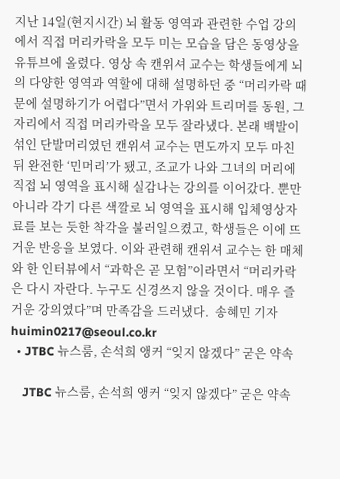지난 14일(현지시간) 뇌 활동 영역과 관련한 수업 강의에서 직접 머리카락을 모두 미는 모습을 담은 동영상을 유튜브에 올렸다. 영상 속 캔위셔 교수는 학생들에게 뇌의 다양한 영역과 역할에 대해 설명하던 중 “머리카락 때문에 설명하기가 어렵다”면서 가위와 트리머를 동원, 그 자리에서 직접 머리카락을 모두 잘라냈다. 본래 백발이 섞인 단발머리였던 캔위셔 교수는 면도까지 모두 마친 뒤 완전한 ‘민머리’가 됐고, 조교가 나와 그녀의 머리에 직접 뇌 영역을 표시해 실감나는 강의를 이어갔다. 뿐만 아니라 각기 다른 색깔로 뇌 영역을 표시해 입체영상자료를 보는 듯한 착각을 불러일으켰고, 학생들은 이에 뜨거운 반응을 보였다. 이와 관련해 캔위셔 교수는 한 매체와 한 인터뷰에서 “과학은 곧 모험”이라면서 “머리카락은 다시 자란다. 누구도 신경쓰지 않을 것이다. 매우 즐거운 강의였다”며 만족감을 드러냈다.  송혜민 기자 huimin0217@seoul.co.kr
  • JTBC 뉴스룸, 손석희 앵커 “잊지 않겠다” 굳은 약속

    JTBC 뉴스룸, 손석희 앵커 “잊지 않겠다” 굳은 약속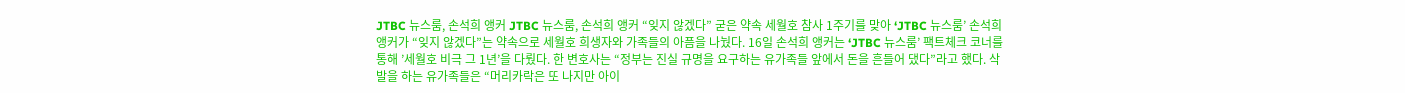JTBC 뉴스룸, 손석희 앵커 JTBC 뉴스룸, 손석희 앵커 “잊지 않겠다” 굳은 약속 세월호 참사 1주기를 맞아 ‘JTBC 뉴스룸’ 손석희 앵커가 “잊지 않겠다”는 약속으로 세월호 희생자와 가족들의 아픔을 나눴다. 16일 손석희 앵커는 ‘JTBC 뉴스룸’ 팩트체크 코너를 통해 ’세월호 비극 그 1년’을 다뤘다. 한 변호사는 “정부는 진실 규명을 요구하는 유가족들 앞에서 돈을 흔들어 댔다”라고 했다. 삭발을 하는 유가족들은 “머리카락은 또 나지만 아이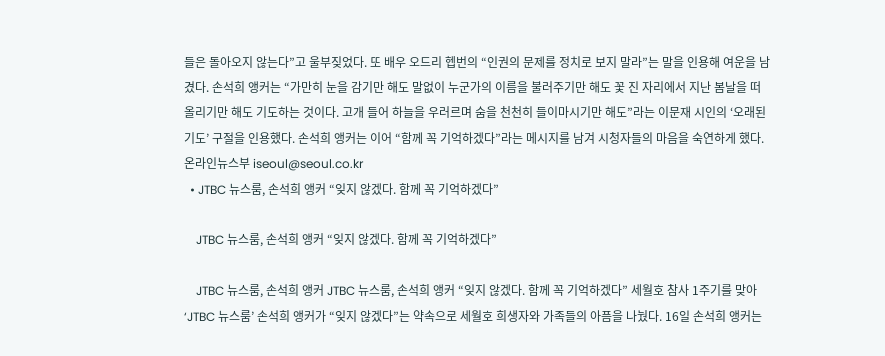들은 돌아오지 않는다”고 울부짖었다. 또 배우 오드리 헵번의 “인권의 문제를 정치로 보지 말라”는 말을 인용해 여운을 남겼다. 손석희 앵커는 “가만히 눈을 감기만 해도 말없이 누군가의 이름을 불러주기만 해도 꽃 진 자리에서 지난 봄날을 떠올리기만 해도 기도하는 것이다. 고개 들어 하늘을 우러르며 숨을 천천히 들이마시기만 해도”라는 이문재 시인의 ‘오래된 기도’ 구절을 인용했다. 손석희 앵커는 이어 “함께 꼭 기억하겠다”라는 메시지를 남겨 시청자들의 마음을 숙연하게 했다. 온라인뉴스부 iseoul@seoul.co.kr
  • JTBC 뉴스룸, 손석희 앵커 “잊지 않겠다. 함께 꼭 기억하겠다”

    JTBC 뉴스룸, 손석희 앵커 “잊지 않겠다. 함께 꼭 기억하겠다”

    JTBC 뉴스룸, 손석희 앵커 JTBC 뉴스룸, 손석희 앵커 “잊지 않겠다. 함께 꼭 기억하겠다” 세월호 참사 1주기를 맞아 ‘JTBC 뉴스룸’ 손석희 앵커가 “잊지 않겠다”는 약속으로 세월호 희생자와 가족들의 아픔을 나눴다. 16일 손석희 앵커는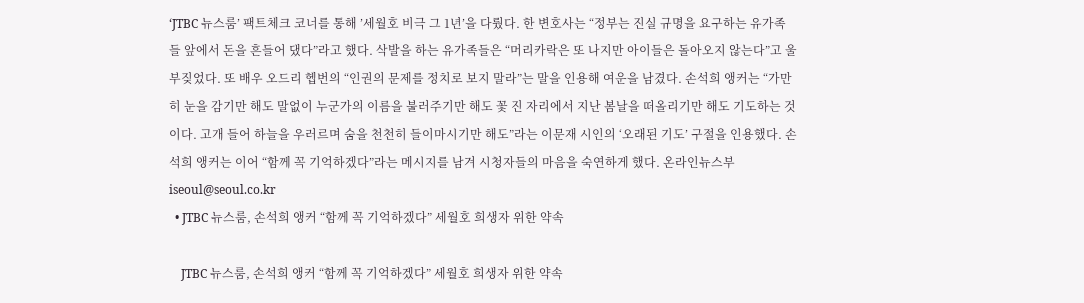‘JTBC 뉴스룸’ 팩트체크 코너를 통해 ’세월호 비극 그 1년’을 다뤘다. 한 변호사는 “정부는 진실 규명을 요구하는 유가족들 앞에서 돈을 흔들어 댔다”라고 했다. 삭발을 하는 유가족들은 “머리카락은 또 나지만 아이들은 돌아오지 않는다”고 울부짖었다. 또 배우 오드리 헵번의 “인권의 문제를 정치로 보지 말라”는 말을 인용해 여운을 남겼다. 손석희 앵커는 “가만히 눈을 감기만 해도 말없이 누군가의 이름을 불러주기만 해도 꽃 진 자리에서 지난 봄날을 떠올리기만 해도 기도하는 것이다. 고개 들어 하늘을 우러르며 숨을 천천히 들이마시기만 해도”라는 이문재 시인의 ‘오래된 기도’ 구절을 인용했다. 손석희 앵커는 이어 “함께 꼭 기억하겠다”라는 메시지를 남겨 시청자들의 마음을 숙연하게 했다. 온라인뉴스부 iseoul@seoul.co.kr
  • JTBC 뉴스룸, 손석희 앵커 “함께 꼭 기억하겠다” 세월호 희생자 위한 약속

    JTBC 뉴스룸, 손석희 앵커 “함께 꼭 기억하겠다” 세월호 희생자 위한 약속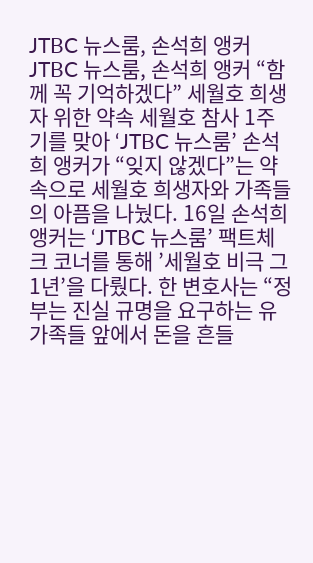JTBC 뉴스룸, 손석희 앵커 JTBC 뉴스룸, 손석희 앵커 “함께 꼭 기억하겠다” 세월호 희생자 위한 약속 세월호 참사 1주기를 맞아 ‘JTBC 뉴스룸’ 손석희 앵커가 “잊지 않겠다”는 약속으로 세월호 희생자와 가족들의 아픔을 나눴다. 16일 손석희 앵커는 ‘JTBC 뉴스룸’ 팩트체크 코너를 통해 ’세월호 비극 그 1년’을 다뤘다. 한 변호사는 “정부는 진실 규명을 요구하는 유가족들 앞에서 돈을 흔들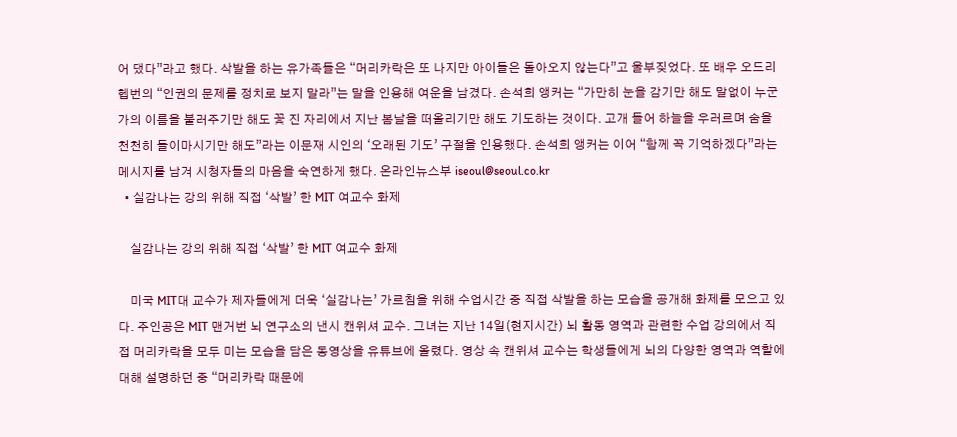어 댔다”라고 했다. 삭발을 하는 유가족들은 “머리카락은 또 나지만 아이들은 돌아오지 않는다”고 울부짖었다. 또 배우 오드리 헵번의 “인권의 문제를 정치로 보지 말라”는 말을 인용해 여운을 남겼다. 손석희 앵커는 “가만히 눈을 감기만 해도 말없이 누군가의 이름을 불러주기만 해도 꽃 진 자리에서 지난 봄날을 떠올리기만 해도 기도하는 것이다. 고개 들어 하늘을 우러르며 숨을 천천히 들이마시기만 해도”라는 이문재 시인의 ‘오래된 기도’ 구절을 인용했다. 손석희 앵커는 이어 “함께 꼭 기억하겠다”라는 메시지를 남겨 시청자들의 마음을 숙연하게 했다. 온라인뉴스부 iseoul@seoul.co.kr
  • 실감나는 강의 위해 직접 ‘삭발’ 한 MIT 여교수 화제

    실감나는 강의 위해 직접 ‘삭발’ 한 MIT 여교수 화제

    미국 MIT대 교수가 제자들에게 더욱 ‘실감나는’ 가르침을 위해 수업시간 중 직접 삭발을 하는 모습을 공개해 화제를 모으고 있다. 주인공은 MIT 맨거번 뇌 연구소의 낸시 캔위셔 교수. 그녀는 지난 14일(현지시간) 뇌 활동 영역과 관련한 수업 강의에서 직접 머리카락을 모두 미는 모습을 담은 동영상을 유튜브에 올렸다. 영상 속 캔위셔 교수는 학생들에게 뇌의 다양한 영역과 역할에 대해 설명하던 중 “머리카락 때문에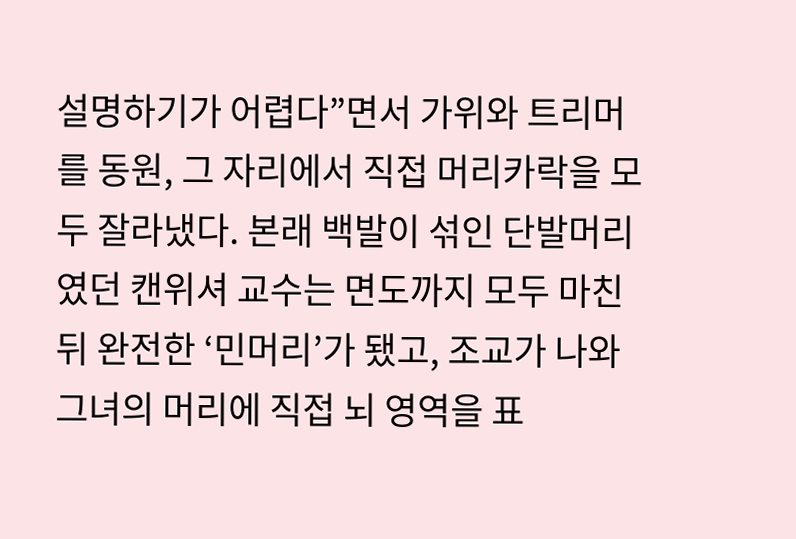설명하기가 어렵다”면서 가위와 트리머를 동원, 그 자리에서 직접 머리카락을 모두 잘라냈다. 본래 백발이 섞인 단발머리였던 캔위셔 교수는 면도까지 모두 마친 뒤 완전한 ‘민머리’가 됐고, 조교가 나와 그녀의 머리에 직접 뇌 영역을 표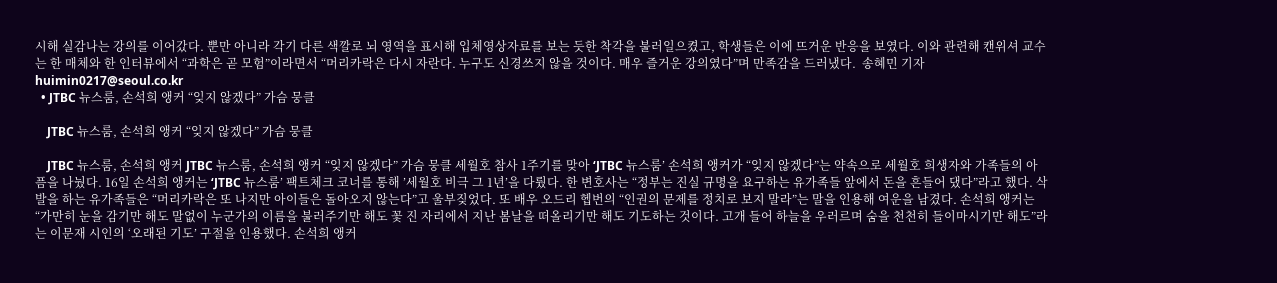시해 실감나는 강의를 이어갔다. 뿐만 아니라 각기 다른 색깔로 뇌 영역을 표시해 입체영상자료를 보는 듯한 착각을 불러일으켰고, 학생들은 이에 뜨거운 반응을 보였다. 이와 관련해 캔위셔 교수는 한 매체와 한 인터뷰에서 “과학은 곧 모험”이라면서 “머리카락은 다시 자란다. 누구도 신경쓰지 않을 것이다. 매우 즐거운 강의였다”며 만족감을 드러냈다.  송혜민 기자 huimin0217@seoul.co.kr
  • JTBC 뉴스룸, 손석희 앵커 “잊지 않겠다” 가슴 뭉클

    JTBC 뉴스룸, 손석희 앵커 “잊지 않겠다” 가슴 뭉클

    JTBC 뉴스룸, 손석희 앵커 JTBC 뉴스룸, 손석희 앵커 “잊지 않겠다” 가슴 뭉클 세월호 참사 1주기를 맞아 ‘JTBC 뉴스룸’ 손석희 앵커가 “잊지 않겠다”는 약속으로 세월호 희생자와 가족들의 아픔을 나눴다. 16일 손석희 앵커는 ‘JTBC 뉴스룸’ 팩트체크 코너를 통해 ’세월호 비극 그 1년’을 다뤘다. 한 변호사는 “정부는 진실 규명을 요구하는 유가족들 앞에서 돈을 흔들어 댔다”라고 했다. 삭발을 하는 유가족들은 “머리카락은 또 나지만 아이들은 돌아오지 않는다”고 울부짖었다. 또 배우 오드리 헵번의 “인권의 문제를 정치로 보지 말라”는 말을 인용해 여운을 남겼다. 손석희 앵커는 “가만히 눈을 감기만 해도 말없이 누군가의 이름을 불러주기만 해도 꽃 진 자리에서 지난 봄날을 떠올리기만 해도 기도하는 것이다. 고개 들어 하늘을 우러르며 숨을 천천히 들이마시기만 해도”라는 이문재 시인의 ‘오래된 기도’ 구절을 인용했다. 손석희 앵커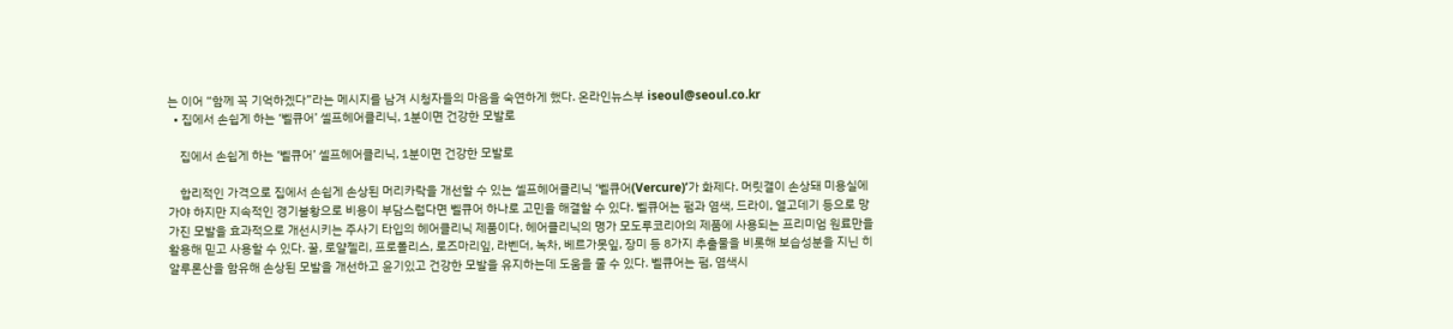는 이어 “함께 꼭 기억하겠다”라는 메시지를 남겨 시청자들의 마음을 숙연하게 했다. 온라인뉴스부 iseoul@seoul.co.kr
  • 집에서 손쉽게 하는 ‘벨큐어’ 셀프헤어클리닉, 1분이면 건강한 모발로

    집에서 손쉽게 하는 ‘벨큐어’ 셀프헤어클리닉, 1분이면 건강한 모발로

    합리적인 가격으로 집에서 손쉽게 손상된 머리카락을 개선할 수 있는 셀프헤어클리닉 ‘벨큐어(Vercure)’가 화제다. 머릿결이 손상돼 미용실에 가야 하지만 지속적인 경기불황으로 비용이 부담스럽다면 벨큐어 하나로 고민을 해결할 수 있다. 벨큐어는 펌과 염색, 드라이, 열고데기 등으로 망가진 모발을 효과적으로 개선시키는 주사기 타입의 헤어클리닉 제품이다. 헤어클리닉의 명가 모도루코리아의 제품에 사용되는 프리미엄 원료만을 활용해 믿고 사용할 수 있다. 꿀, 로얄젤리, 프로폴리스, 로즈마리잎, 라벤더, 녹차, 베르가못잎, 장미 등 8가지 추출물을 비롯해 보습성분을 지닌 히알루론산을 함유해 손상된 모발을 개선하고 윤기있고 건강한 모발을 유지하는데 도움을 줄 수 있다. 벨큐어는 펌, 염색시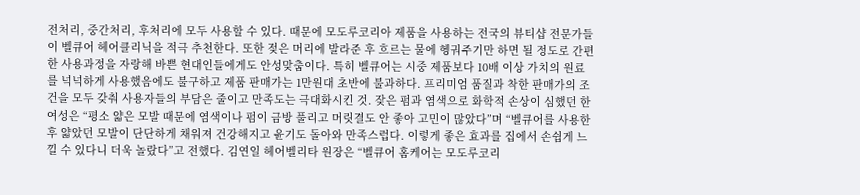전처리, 중간처리, 후처리에 모두 사용할 수 있다. 때문에 모도루코리아 제품을 사용하는 전국의 뷰티샵 전문가들이 벨큐어 헤어클리닉을 적극 추천한다. 또한 젖은 머리에 발라준 후 흐르는 물에 헹궈주기만 하면 될 정도로 간편한 사용과정을 자랑해 바쁜 현대인들에게도 안성맞춤이다. 특히 벨큐어는 시중 제품보다 10배 이상 가치의 원료를 넉넉하게 사용했음에도 불구하고 제품 판매가는 1만원대 초반에 불과하다. 프리미엄 품질과 착한 판매가의 조건을 모두 갖춰 사용자들의 부담은 줄이고 만족도는 극대화시킨 것. 잦은 펌과 염색으로 화학적 손상이 심했던 한 여성은 “평소 얇은 모발 때문에 염색이나 펌이 금방 풀리고 머릿결도 안 좋아 고민이 많았다”며 “벨큐어를 사용한 후 얇았던 모발이 단단하게 채워져 건강해지고 윤기도 돌아와 만족스럽다. 이렇게 좋은 효과를 집에서 손쉽게 느낄 수 있다니 더욱 놀랐다”고 전했다. 김연일 헤어벨리타 원장은 “벨큐어 홈케어는 모도루코리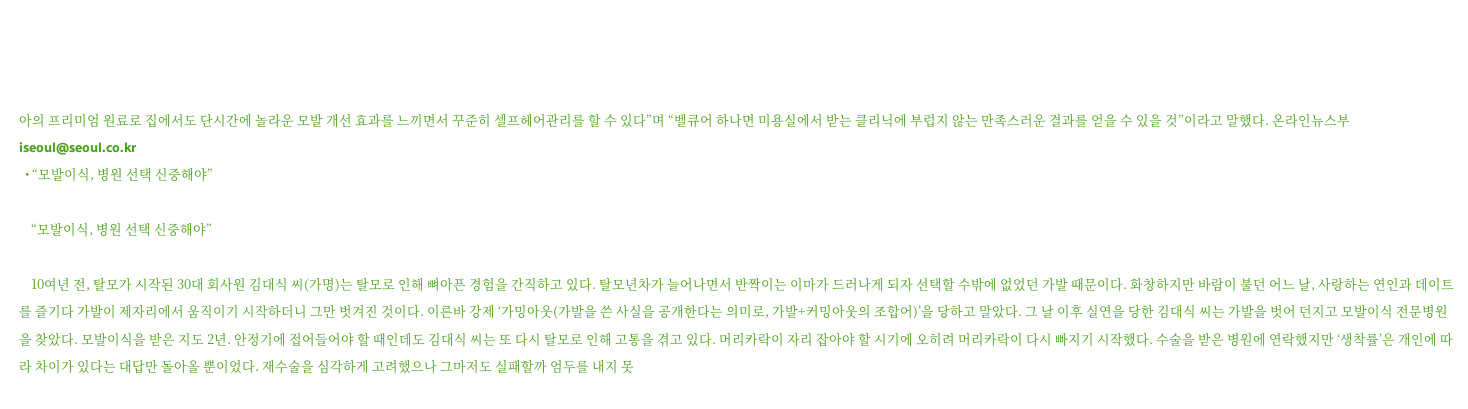아의 프리미엄 원료로 집에서도 단시간에 놀라운 모발 개선 효과를 느끼면서 꾸준히 셀프헤어관리를 할 수 있다”며 “벨큐어 하나면 미용실에서 받는 클리닉에 부럽지 않는 만족스러운 결과를 얻을 수 있을 것”이라고 말했다. 온라인뉴스부 iseoul@seoul.co.kr
  • “모발이식, 병원 선택 신중해야”

    “모발이식, 병원 선택 신중해야”

    10여년 전, 탈모가 시작된 30대 회사원 김대식 씨(가명)는 탈모로 인해 뼈아픈 경험을 간직하고 있다. 탈모년차가 늘어나면서 반짝이는 이마가 드러나게 되자 선택할 수밖에 없었던 가발 때문이다. 화창하지만 바람이 불던 어느 날, 사랑하는 연인과 데이트를 즐기다 가발이 제자리에서 움직이기 시작하더니 그만 벗겨진 것이다. 이른바 강제 ‘가밍아웃(가발을 쓴 사실을 공개한다는 의미로, 가발+커밍아웃의 조합어)’을 당하고 말았다. 그 날 이후 실연을 당한 김대식 씨는 가발을 벗어 던지고 모발이식 전문병원을 찾았다. 모발이식을 받은 지도 2년. 안정기에 접어들어야 할 때인데도 김대식 씨는 또 다시 탈모로 인해 고통을 겪고 있다. 머리카락이 자리 잡아야 할 시기에 오히려 머리카락이 다시 빠지기 시작했다. 수술을 받은 병원에 연락했지만 ‘생착률’은 개인에 따라 차이가 있다는 대답만 돌아올 뿐이었다. 재수술을 심각하게 고려했으나 그마저도 실패할까 엄두를 내지 못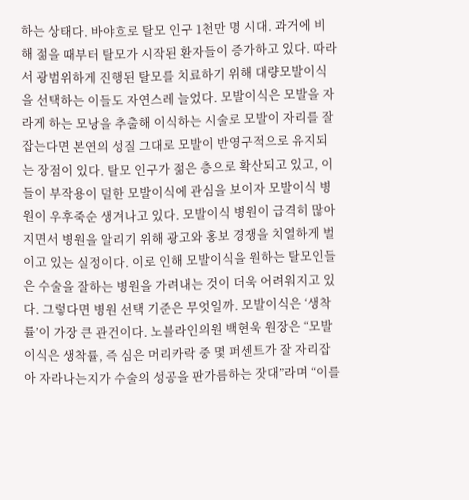하는 상태다. 바야흐로 탈모 인구 1천만 명 시대. 과거에 비해 젊을 때부터 탈모가 시작된 환자들이 증가하고 있다. 따라서 광범위하게 진행된 탈모를 치료하기 위해 대량모발이식을 선택하는 이들도 자연스레 늘었다. 모발이식은 모발을 자라게 하는 모낭을 추출해 이식하는 시술로 모발이 자리를 잘 잡는다면 본연의 성질 그대로 모발이 반영구적으로 유지되는 장점이 있다. 탈모 인구가 젊은 층으로 확산되고 있고, 이들이 부작용이 덜한 모발이식에 관심을 보이자 모발이식 병원이 우후죽순 생겨나고 있다. 모발이식 병원이 급격히 많아지면서 병원을 알리기 위해 광고와 홍보 경쟁을 치열하게 벌이고 있는 실정이다. 이로 인해 모발이식을 원하는 탈모인들은 수술을 잘하는 병원을 가려내는 것이 더욱 어려워지고 있다. 그렇다면 병원 선택 기준은 무엇일까. 모발이식은 ‘생착률’이 가장 큰 관건이다. 노블라인의원 백현욱 원장은 “모발이식은 생착률, 즉 심은 머리카락 중 몇 퍼센트가 잘 자리잡아 자라나는지가 수술의 성공을 판가름하는 잣대”라며 “이를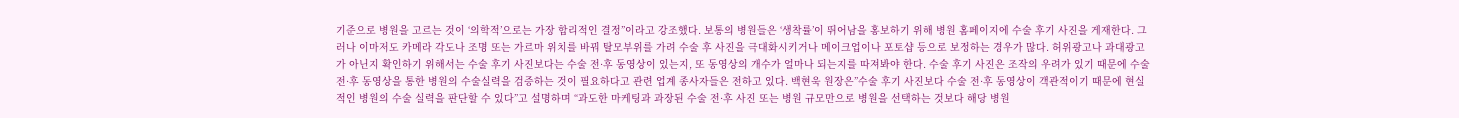기준으로 병원을 고르는 것이 ‘의학적’으로는 가장 합리적인 결정”이라고 강조했다. 보통의 병원들은 ‘생착률’이 뛰어남을 홍보하기 위해 병원 홈페이지에 수술 후기 사진을 게재한다. 그러나 이마저도 카메라 각도나 조명 또는 가르마 위치를 바꿔 탈모부위를 가려 수술 후 사진을 극대화시키거나 메이크업이나 포토샵 등으로 보정하는 경우가 많다. 허위광고나 과대광고가 아닌지 확인하기 위해서는 수술 후기 사진보다는 수술 전·후 동영상이 있는지, 또 동영상의 개수가 얼마나 되는지를 따져봐야 한다. 수술 후기 사진은 조작의 우려가 있기 때문에 수술 전·후 동영상을 통한 병원의 수술실력을 검증하는 것이 필요하다고 관련 업계 종사자들은 전하고 있다. 백현욱 원장은”수술 후기 사진보다 수술 전·후 동영상이 객관적이기 때문에 현실적인 병원의 수술 실력을 판단할 수 있다”고 설명하며 “과도한 마케팅과 과장된 수술 전·후 사진 또는 병원 규모만으로 병원을 선택하는 것보다 해당 병원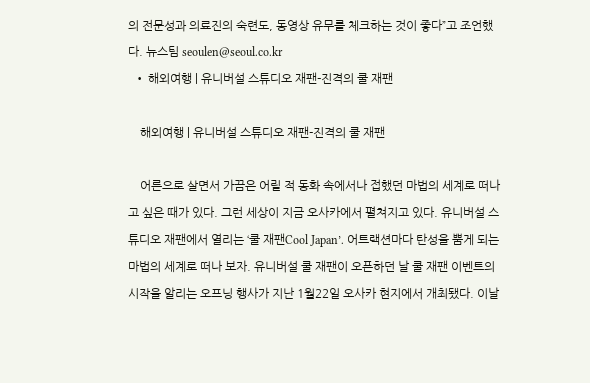의 전문성과 의료진의 숙련도, 동영상 유무를 체크하는 것이 좋다”고 조언했다. 뉴스팀 seoulen@seoul.co.kr
  • 해외여행 | 유니버설 스튜디오 재팬-진격의 쿨 재팬

    해외여행 | 유니버설 스튜디오 재팬-진격의 쿨 재팬

    어른으로 살면서 가끔은 어릴 적 동화 속에서나 접했던 마법의 세계로 떠나고 싶은 때가 있다. 그런 세상이 지금 오사카에서 펼쳐지고 있다. 유니버설 스튜디오 재팬에서 열리는 ‘쿨 재팬Cool Japan’. 어트랙션마다 탄성을 뿜게 되는 마법의 세계로 떠나 보자. 유니버설 쿨 재팬이 오픈하던 날 쿨 재팬 이벤트의 시작을 알리는 오프닝 행사가 지난 1월22일 오사카 현지에서 개최됐다. 이날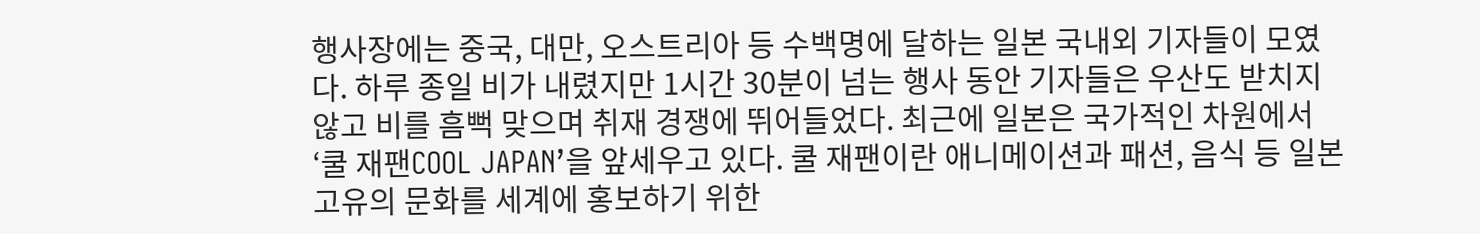행사장에는 중국, 대만, 오스트리아 등 수백명에 달하는 일본 국내외 기자들이 모였다. 하루 종일 비가 내렸지만 1시간 30분이 넘는 행사 동안 기자들은 우산도 받치지 않고 비를 흠뻑 맞으며 취재 경쟁에 뛰어들었다. 최근에 일본은 국가적인 차원에서 ‘쿨 재팬COOL JAPAN’을 앞세우고 있다. 쿨 재팬이란 애니메이션과 패션, 음식 등 일본 고유의 문화를 세계에 홍보하기 위한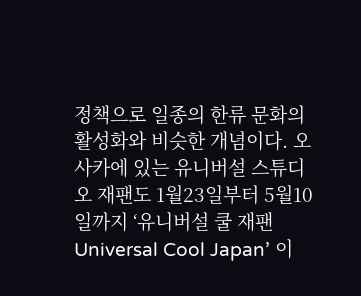정책으로 일종의 한류 문화의 활성화와 비슷한 개념이다. 오사카에 있는 유니버설 스튜디오 재팬도 1월23일부터 5월10일까지 ‘유니버설 쿨 재팬Universal Cool Japan’ 이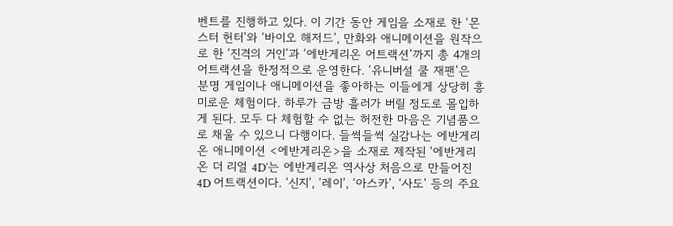벤트를 진행하고 있다. 이 기간 동안 게임을 소재로 한 ‘몬스터 헌터’와 ‘바이오 해저드’, 만화와 애니메이션을 원작으로 한 ‘진격의 거인’과 ‘에반게리온 어트랙션’까지 총 4개의 어트랙션을 한정적으로 운영한다. ‘유니버설 쿨 재팬’은 분명 게임이나 애니메이션을 좋아하는 이들에게 상당히 흥미로운 체험이다. 하루가 금방 흘러가 버릴 정도로 몰입하게 된다. 모두 다 체험할 수 없는 허전한 마음은 기념품으로 채울 수 있으니 다행이다. 들썩들썩 실감나는 에반게리온 애니메이션 <에반게리온>을 소재로 제작된 ‘에반게리온 더 리얼 4D’는 에반게리온 역사상 처음으로 만들어진 4D 어트랙션이다. ‘신지’, ‘레이’, ‘아스카’, ‘사도’ 등의 주요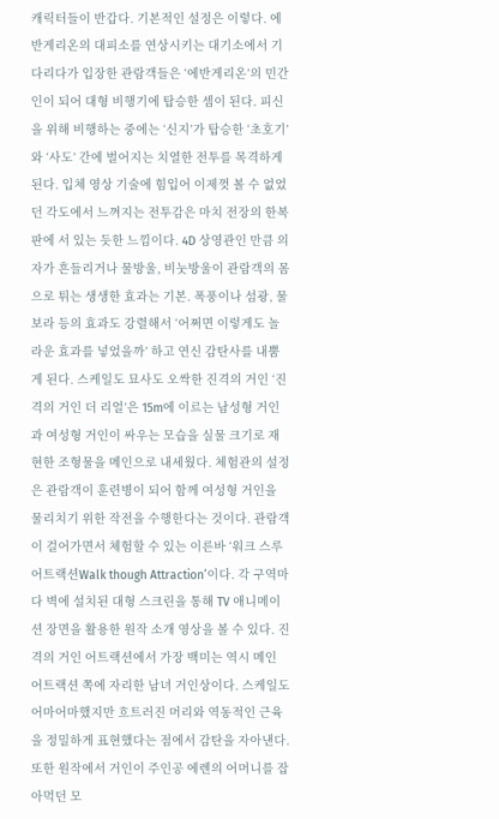캐릭터들이 반갑다. 기본적인 설정은 이렇다. 에반게리온의 대피소를 연상시키는 대기소에서 기다리다가 입장한 관람객들은 ‘에반게리온’의 민간인이 되어 대형 비행기에 탑승한 셈이 된다. 피신을 위해 비행하는 중에는 ‘신지’가 탑승한 ‘초호기’와 ‘사도’ 간에 벌어지는 치열한 전투를 목격하게 된다. 입체 영상 기술에 힘입어 이제껏 볼 수 없었던 각도에서 느껴지는 전투감은 마치 전장의 한복판에 서 있는 듯한 느낌이다. 4D 상영관인 만큼 의자가 흔들리거나 물방울, 비눗방울이 관람객의 몸으로 튀는 생생한 효과는 기본. 폭풍이나 섬광, 물보라 등의 효과도 강렬해서 ‘어쩌면 이렇게도 놀라운 효과를 넣었을까’ 하고 연신 감탄사를 내뿜게 된다. 스케일도 묘사도 오싹한 진격의 거인 ‘진격의 거인 더 리얼’은 15m에 이르는 남성형 거인과 여성형 거인이 싸우는 모습을 실물 크기로 재현한 조형물을 메인으로 내세웠다. 체험관의 설정은 관람객이 훈련병이 되어 함께 여성형 거인을 물리치기 위한 작전을 수행한다는 것이다. 관람객이 걸어가면서 체험할 수 있는 이른바 ‘워크 스루 어트랙션Walk though Attraction’이다. 각 구역마다 벽에 설치된 대형 스크린을 통해 TV 애니메이션 장면을 활용한 원작 소개 영상을 볼 수 있다. 진격의 거인 어트랙션에서 가장 백미는 역시 메인 어트랙션 쪽에 자리한 남녀 거인상이다. 스케일도 어마어마했지만 흐트러진 머리와 역동적인 근육을 정밀하게 표현했다는 점에서 감탄을 자아낸다. 또한 원작에서 거인이 주인공 에렌의 어머니를 잡아먹던 모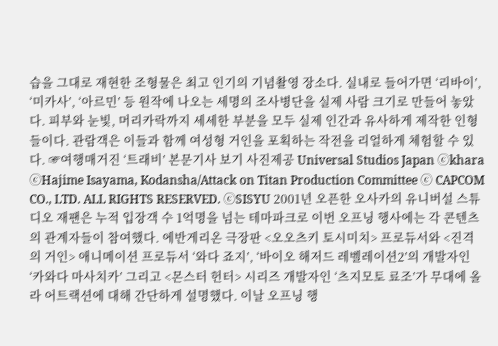습을 그대로 재현한 조형물은 최고 인기의 기념촬영 장소다. 실내로 들어가면 ‘리바이’, ‘미카사’, ‘아르민’ 등 원작에 나오는 세명의 조사병단을 실제 사람 크기로 만들어 놓았다. 피부와 눈빛, 머리카락까지 세세한 부분을 모두 실제 인간과 유사하게 제작한 인형들이다. 관람객은 이들과 함께 여성형 거인을 포획하는 작전을 리얼하게 체험할 수 있다. ☞여행매거진 ‘트래비’ 본문기사 보기 사진제공 Universal Studios Japan ⓒkhara ⓒHajime Isayama, Kodansha/Attack on Titan Production Committee ⓒ CAPCOM CO., LTD. ALL RIGHTS RESERVED. ⓒSISYU 2001년 오픈한 오사카의 유니버설 스튜디오 재팬은 누적 입장객 수 1억명을 넘는 테마파크로 이번 오프닝 행사에는 각 콘텐츠의 관계자들이 참여했다. 에반게리온 극장판 <오오츠키 토시미치> 프로듀서와 <진격의 거인> 애니메이션 프로듀서 ‘와다 죠지’, ‘바이오 해저드 레벨레이션2’의 개발자인 ‘카와다 마사치카’ 그리고 <몬스터 헌터> 시리즈 개발자인 ‘츠지모토 료조’가 무대에 올라 어트랙션에 대해 간단하게 설명했다. 이날 오프닝 행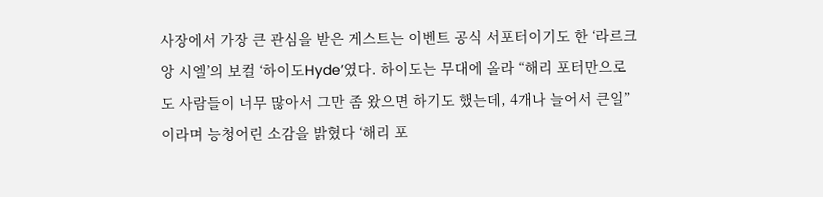사장에서 가장 큰 관심을 받은 게스트는 이벤트 공식 서포터이기도 한 ‘라르크 앙 시엘’의 보컬 ‘하이도Hyde’였다. 하이도는 무대에 올라 “해리 포터만으로도 사람들이 너무 많아서 그만 좀 왔으면 하기도 했는데, 4개나 늘어서 큰일”이라며 능청어린 소감을 밝혔다 ‘해리 포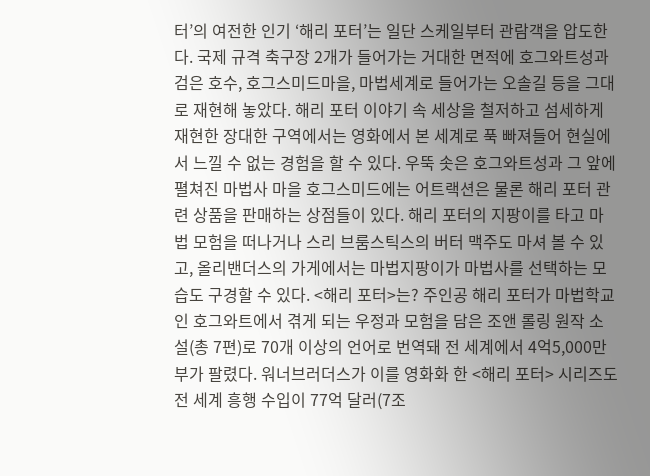터’의 여전한 인기 ‘해리 포터’는 일단 스케일부터 관람객을 압도한다. 국제 규격 축구장 2개가 들어가는 거대한 면적에 호그와트성과 검은 호수, 호그스미드마을, 마법세계로 들어가는 오솔길 등을 그대로 재현해 놓았다. 해리 포터 이야기 속 세상을 철저하고 섬세하게 재현한 장대한 구역에서는 영화에서 본 세계로 푹 빠져들어 현실에서 느낄 수 없는 경험을 할 수 있다. 우뚝 솟은 호그와트성과 그 앞에 펼쳐진 마법사 마을 호그스미드에는 어트랙션은 물론 해리 포터 관련 상품을 판매하는 상점들이 있다. 해리 포터의 지팡이를 타고 마법 모험을 떠나거나 스리 브룸스틱스의 버터 맥주도 마셔 볼 수 있고, 올리밴더스의 가게에서는 마법지팡이가 마법사를 선택하는 모습도 구경할 수 있다. <해리 포터>는? 주인공 해리 포터가 마법학교인 호그와트에서 겪게 되는 우정과 모험을 담은 조앤 롤링 원작 소설(총 7편)로 70개 이상의 언어로 번역돼 전 세계에서 4억5,000만부가 팔렸다. 워너브러더스가 이를 영화화 한 <해리 포터> 시리즈도 전 세계 흥행 수입이 77억 달러(7조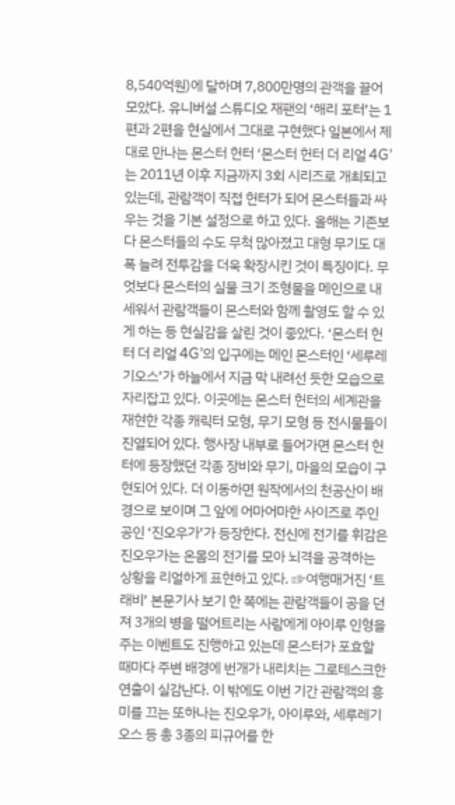8,540억원)에 달하며 7,800만명의 관객을 끌어 모았다. 유니버설 스튜디오 재팬의 ‘해리 포터’는 1편과 2편을 현실에서 그대로 구현했다 일본에서 제대로 만나는 몬스터 헌터 ‘몬스터 헌터 더 리얼 4G’는 2011년 이후 지금까지 3회 시리즈로 개최되고 있는데, 관람객이 직접 헌터가 되어 몬스터들과 싸우는 것을 기본 설정으로 하고 있다. 올해는 기존보다 몬스터들의 수도 무척 많아졌고 대형 무기도 대폭 늘려 전투감을 더욱 확장시킨 것이 특징이다. 무엇보다 몬스터의 실물 크기 조형물을 메인으로 내세워서 관람객들이 몬스터와 함께 촬영도 할 수 있게 하는 등 현실감을 살린 것이 좋았다. ‘몬스터 헌터 더 리얼 4G’의 입구에는 메인 몬스터인 ‘세루레기오스’가 하늘에서 지금 막 내려선 듯한 모습으로 자리잡고 있다. 이곳에는 몬스터 헌터의 세계관을 재현한 각종 캐릭터 모형, 무기 모형 등 전시물들이 진열되어 있다. 행사장 내부로 들어가면 몬스터 헌터에 등장했던 각종 장비와 무기, 마을의 모습이 구현되어 있다. 더 이동하면 원작에서의 천공산이 배경으로 보이며 그 앞에 어마어마한 사이즈로 주인공인 ‘진오우가’가 등장한다. 전신에 전기를 휘감은 진오우가는 온몸의 전기를 모아 뇌격을 공격하는 상황을 리얼하게 표현하고 있다. ☞여행매거진 ‘트래비’ 본문기사 보기 한 쪽에는 관람객들이 공을 던져 3개의 병을 떨어트리는 사람에게 아이루 인형을 주는 이벤트도 진행하고 있는데 몬스터가 포효할 때마다 주변 배경에 번개가 내리치는 그로테스크한 연출이 실감난다. 이 밖에도 이번 기간 관람객의 흥미를 끄는 또하나는 진오우가, 아이루와, 세루레기오스 등 총 3종의 피규어를 한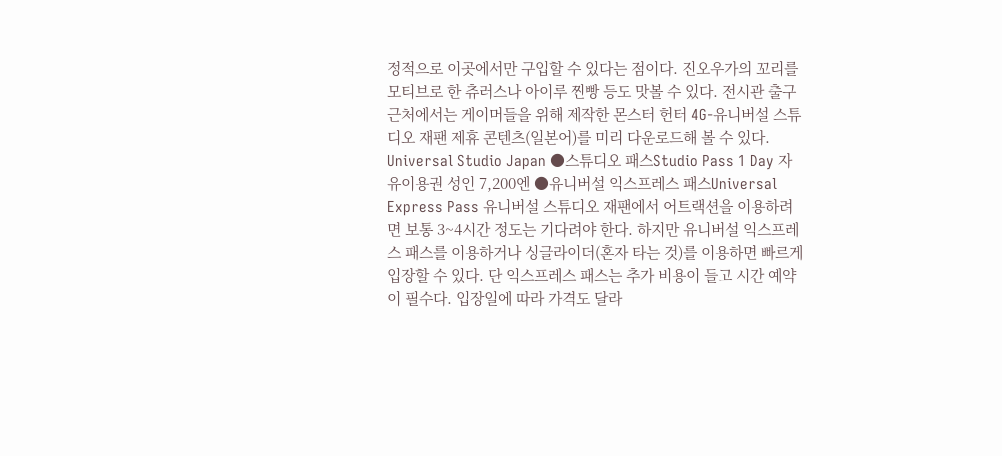정적으로 이곳에서만 구입할 수 있다는 점이다. 진오우가의 꼬리를 모티브로 한 츄러스나 아이루 찐빵 등도 맛볼 수 있다. 전시관 출구 근처에서는 게이머들을 위해 제작한 몬스터 헌터 4G-유니버설 스튜디오 재팬 제휴 콘텐츠(일본어)를 미리 다운로드해 볼 수 있다. Universal Studio Japan ●스튜디오 패스Studio Pass 1 Day 자유이용권 성인 7,200엔 ●유니버설 익스프레스 패스Universal Express Pass 유니버설 스튜디오 재팬에서 어트랙션을 이용하려면 보통 3~4시간 정도는 기다려야 한다. 하지만 유니버설 익스프레스 패스를 이용하거나 싱글라이더(혼자 타는 것)를 이용하면 빠르게 입장할 수 있다. 단 익스프레스 패스는 추가 비용이 들고 시간 예약이 필수다. 입장일에 따라 가격도 달라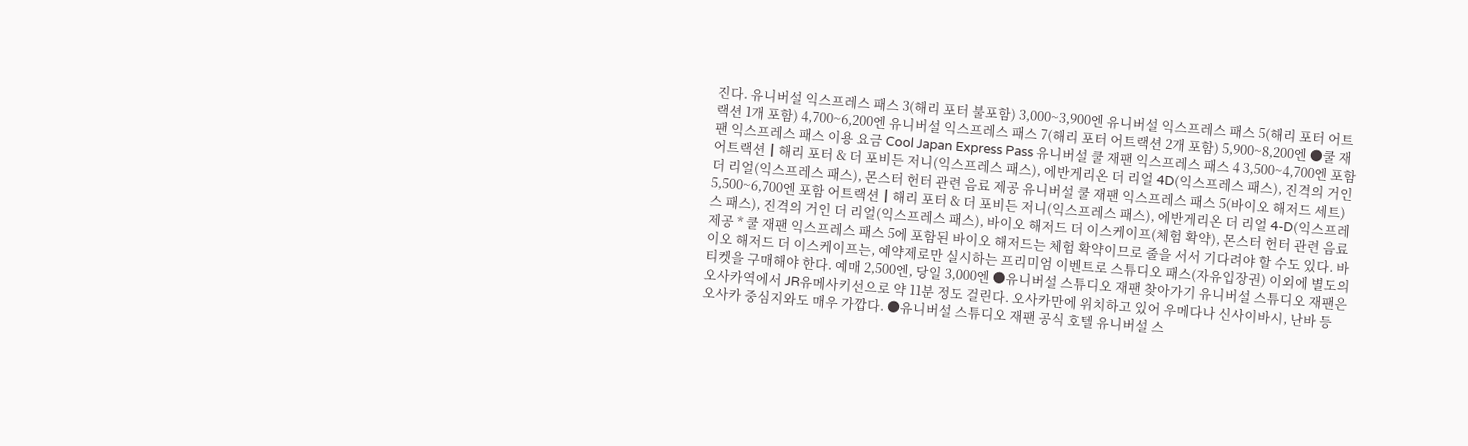진다. 유니버설 익스프레스 패스 3(해리 포터 불포함) 3,000~3,900엔 유니버설 익스프레스 패스 5(해리 포터 어트랙션 1개 포함) 4,700~6,200엔 유니버설 익스프레스 패스 7(해리 포터 어트랙션 2개 포함) 5,900~8,200엔 ●쿨 재팬 익스프레스 패스 이용 요금 Cool Japan Express Pass 유니버설 쿨 재팬 익스프레스 패스 4 3,500~4,700엔 포함 어트랙션┃해리 포터 & 더 포비든 저니(익스프레스 패스), 에반게리온 더 리얼 4D(익스프레스 패스), 진격의 거인 더 리얼(익스프레스 패스), 몬스터 헌터 관련 음료 제공 유니버설 쿨 재팬 익스프레스 패스 5(바이오 해저드 세트) 5,500~6,700엔 포함 어트랙션┃해리 포터 & 더 포비든 저니(익스프레스 패스), 에반게리온 더 리얼 4-D(익스프레스 패스), 진격의 거인 더 리얼(익스프레스 패스), 바이오 해저드 더 이스케이프(체험 확약), 몬스터 헌터 관련 음료 제공 * 쿨 재팬 익스프레스 패스 5에 포함된 바이오 해저드는 체험 확약이므로 줄을 서서 기다려야 할 수도 있다. 바이오 해저드 더 이스케이프는, 예약제로만 실시하는 프리미엄 이벤트로 스튜디오 패스(자유입장권) 이외에 별도의 티켓을 구매해야 한다. 예매 2,500엔, 당일 3,000엔 ●유니버설 스튜디오 재팬 찾아가기 유니버설 스튜디오 재팬은 오사카역에서 JR유메사키선으로 약 11분 정도 걸린다. 오사카만에 위치하고 있어 우메다나 신사이바시, 난바 등 오사카 중심지와도 매우 가깝다. ●유니버설 스튜디오 재팬 공식 호텔 유니버설 스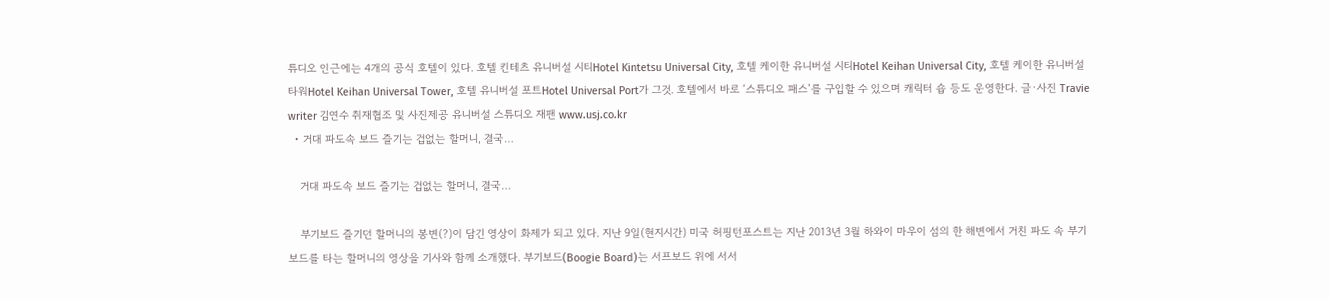튜디오 인근에는 4개의 공식 호텔이 있다. 호텔 킨테츠 유니버설 시티Hotel Kintetsu Universal City, 호텔 케이한 유니버설 시티Hotel Keihan Universal City, 호텔 케이한 유니버설 타워Hotel Keihan Universal Tower, 호텔 유니버설 포트Hotel Universal Port가 그것. 호텔에서 바로 ‘스튜디오 패스’를 구입할 수 있으며 캐릭터 숍 등도 운영한다. 글·사진 Travie writer 김연수 취재협조 및 사진제공 유니버설 스튜디오 재팬 www.usj.co.kr
  • 거대 파도속 보드 즐기는 겁없는 할머니, 결국…

    거대 파도속 보드 즐기는 겁없는 할머니, 결국…

    부기보드 즐기던 할머니의 봉변(?)이 담긴 영상이 화제가 되고 있다. 지난 9일(현지시간) 미국 허핑턴포스트는 지난 2013년 3월 하와이 마우이 섬의 한 해변에서 거친 파도 속 부기보드를 타는 할머니의 영상을 기사와 함께 소개했다. 부기보드(Boogie Board)는 서프보드 위에 서서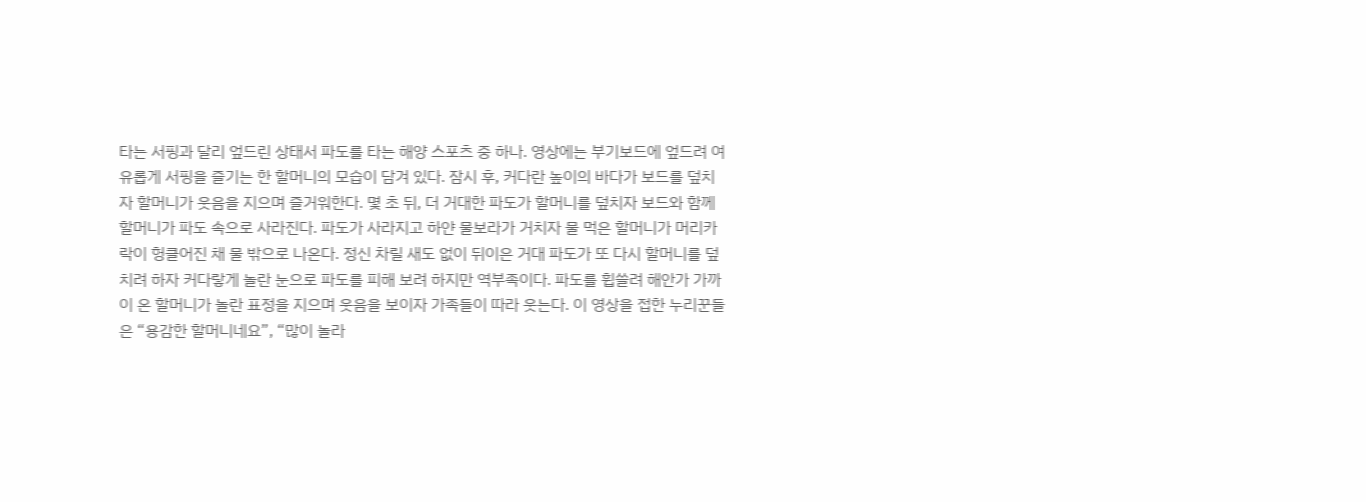타는 서핑과 달리 엎드린 상태서 파도를 타는 해양 스포츠 중 하나. 영상에는 부기보드에 엎드려 여유롭게 서핑을 즐기는 한 할머니의 모습이 담겨 있다. 잠시 후, 커다란 높이의 바다가 보드를 덮치자 할머니가 웃음을 지으며 즐거워한다. 몇 초 뒤, 더 거대한 파도가 할머니를 덮치자 보드와 함께 할머니가 파도 속으로 사라진다. 파도가 사라지고 하얀 물보라가 거치자 물 먹은 할머니가 머리카락이 헝클어진 채 물 밖으로 나온다. 정신 차릴 새도 없이 뒤이은 거대 파도가 또 다시 할머니를 덮치려 하자 커다랗게 놀란 눈으로 파도를 피해 보려 하지만 역부족이다. 파도를 휩쓸려 해안가 가까이 온 할머니가 놀란 표정을 지으며 웃음을 보이자 가족들이 따라 웃는다. 이 영상을 접한 누리꾼들은 “용감한 할머니네요”, “많이 놀라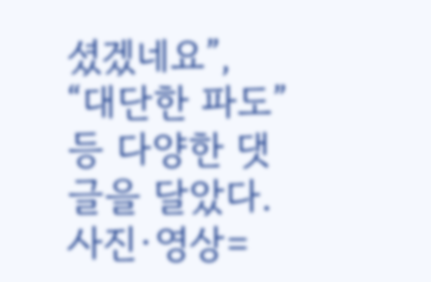셨겠네요”, “대단한 파도” 등 다양한 댓글을 달았다. 사진·영상=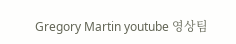Gregory Martin youtube 영상팀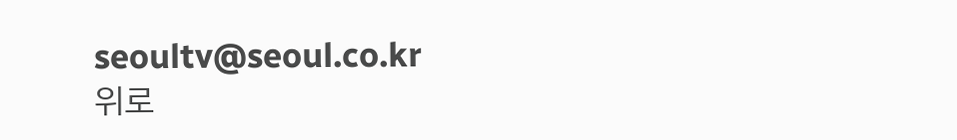seoultv@seoul.co.kr
위로